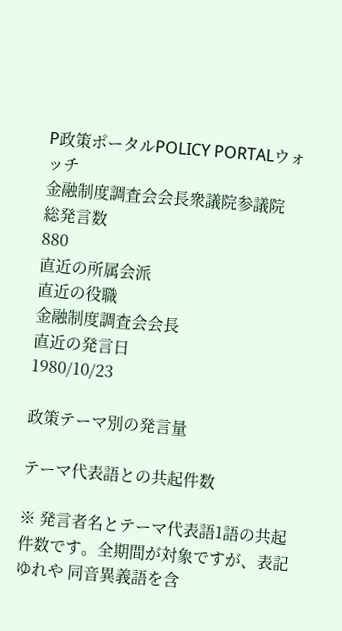P政策ポータルPOLICY PORTALウォッチ
金融制度調査会会長衆議院参議院
総発言数
880
直近の所属会派
直近の役職
金融制度調査会会長
直近の発言日
1980/10/23

政策テーマ別の発言量

テーマ代表語との共起件数

※ 発言者名とテーマ代表語1語の共起件数です。全期間が対象ですが、表記ゆれや 同音異義語を含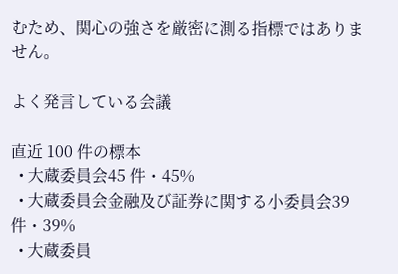むため、関心の強さを厳密に測る指標ではありません。

よく発言している会議

直近 100 件の標本
  • 大蔵委員会45 件・45%
  • 大蔵委員会金融及び証券に関する小委員会39 件・39%
  • 大蔵委員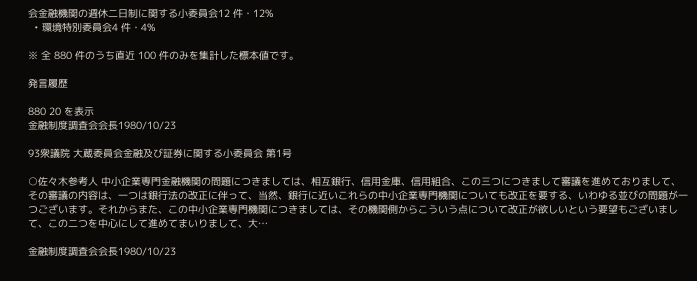会金融機関の週休二日制に関する小委員会12 件・12%
  • 環境特別委員会4 件・4%

※ 全 880 件のうち直近 100 件のみを集計した標本値です。

発言履歴

880 20 を表示
金融制度調査会会長1980/10/23

93衆議院 大蔵委員会金融及び証券に関する小委員会 第1号

○佐々木参考人 中小企業専門金融機関の問題につきましては、相互銀行、信用金庫、信用組合、この三つにつきまして審議を進めておりまして、その審議の内容は、一つは銀行法の改正に伴って、当然、銀行に近いこれらの中小企業専門機関についても改正を要する、いわゆる並びの問題が一つございます。それからまた、この中小企業専門機関につきましては、その機関側からこういう点について改正が欲しいという要望もございまして、この二つを中心にして進めてまいりまして、大…

金融制度調査会会長1980/10/23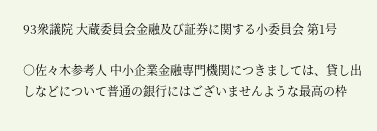93衆議院 大蔵委員会金融及び証券に関する小委員会 第1号

○佐々木参考人 中小企業金融専門機関につきましては、貸し出しなどについて普通の銀行にはございませんような最高の枠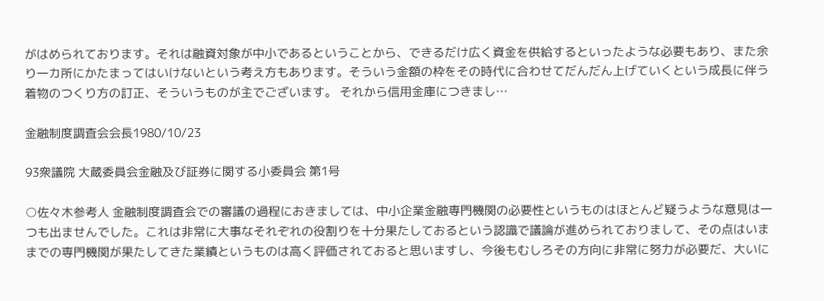がはめられております。それは融資対象が中小であるということから、できるだけ広く資金を供給するといったような必要もあり、また余り一カ所にかたまってはいけないという考え方もあります。そういう金額の枠をその時代に合わせてだんだん上げていくという成長に伴う着物のつくり方の訂正、そういうものが主でございます。 それから信用金庫につきまし…

金融制度調査会会長1980/10/23

93衆議院 大蔵委員会金融及び証券に関する小委員会 第1号

○佐々木参考人 金融制度調査会での審議の過程におきましては、中小企業金融専門機関の必要性というものはほとんど疑うような意見は一つも出ませんでした。これは非常に大事なそれぞれの役割りを十分果たしておるという認識で議論が進められておりまして、その点はいままでの専門機関が果たしてきた業績というものは高く評価されておると思いますし、今後もむしろその方向に非常に努力が必要だ、大いに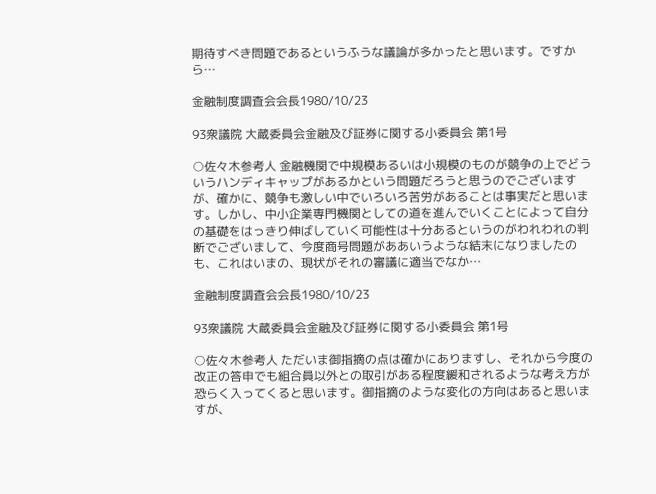期待すべき問題であるというふうな議論が多かったと思います。ですから…

金融制度調査会会長1980/10/23

93衆議院 大蔵委員会金融及び証券に関する小委員会 第1号

○佐々木参考人 金融機関で中規模あるいは小規模のものが競争の上でどういうハンディキャップがあるかという問題だろうと思うのでございますが、確かに、競争も激しい中でいろいろ苦労があることは事実だと思います。しかし、中小企業専門機関としての道を進んでいくことによって自分の基礎をはっきり伸ばしていく可能性は十分あるというのがわれわれの判断でございまして、今度商号問題がああいうような結末になりましたのも、これはいまの、現状がそれの審議に適当でなか…

金融制度調査会会長1980/10/23

93衆議院 大蔵委員会金融及び証券に関する小委員会 第1号

○佐々木参考人 ただいま御指摘の点は確かにありますし、それから今度の改正の答申でも組合員以外との取引がある程度緩和されるような考え方が恐らく入ってくると思います。御指摘のような変化の方向はあると思いますが、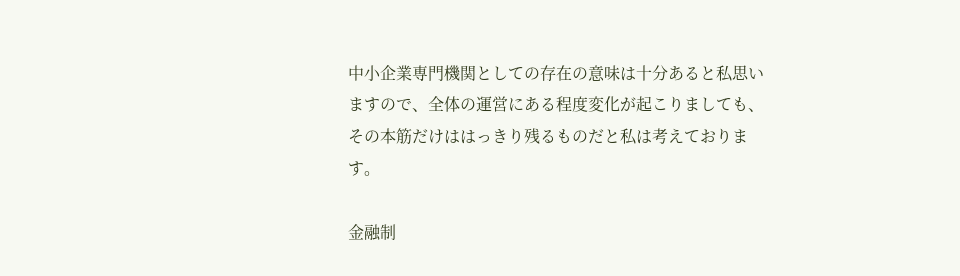中小企業専門機関としての存在の意味は十分あると私思いますので、全体の運営にある程度変化が起こりましても、その本筋だけははっきり残るものだと私は考えております。

金融制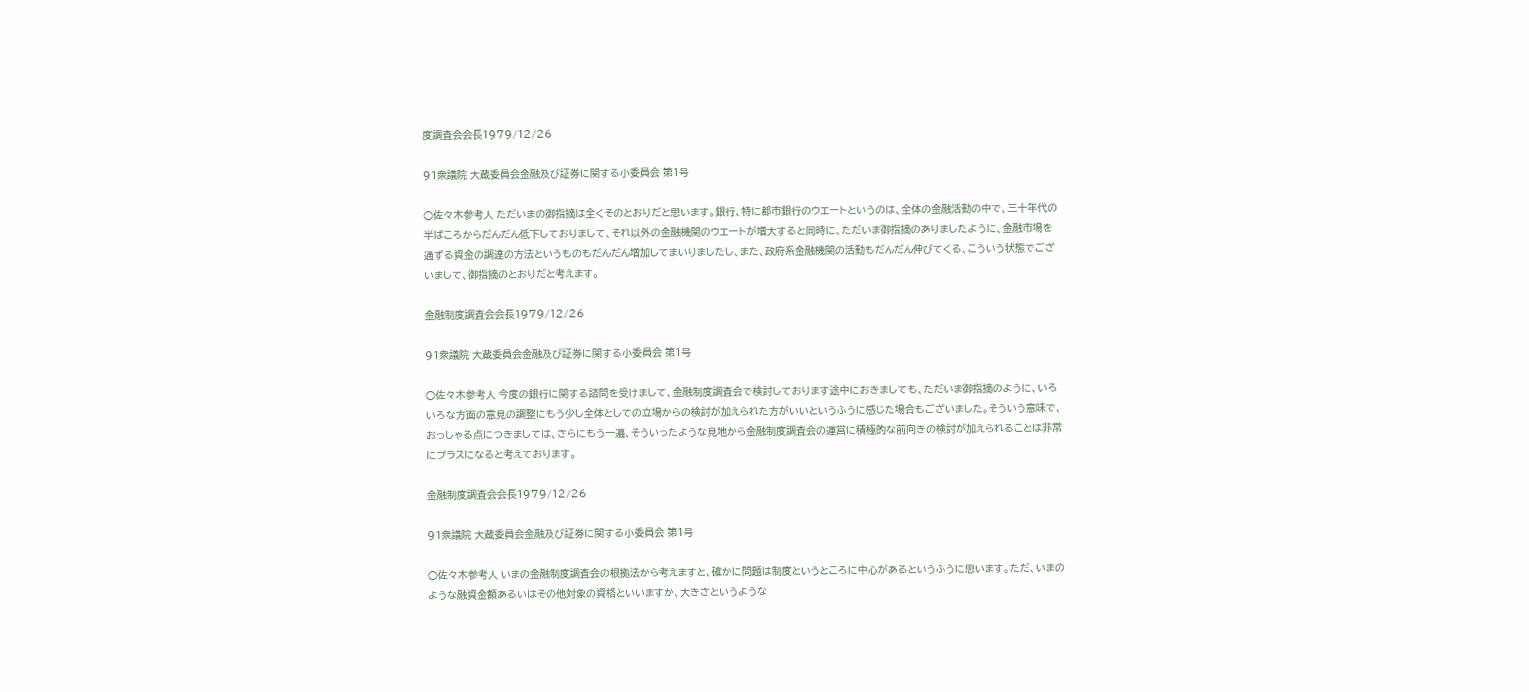度調査会会長1979/12/26

91衆議院 大蔵委員会金融及び証券に関する小委員会 第1号

○佐々木参考人 ただいまの御指摘は全くそのとおりだと思います。銀行、特に都市銀行のウエートというのは、全体の金融活動の中で、三十年代の半ばころからだんだん低下しておりまして、それ以外の金融機関のウエートが増大すると同時に、ただいま御指摘のありましたように、金融市場を通ずる資金の調達の方法というものもだんだん増加してまいりましたし、また、政府系金融機関の活動もだんだん伸びてくる、こういう状態でございまして、御指摘のとおりだと考えます。

金融制度調査会会長1979/12/26

91衆議院 大蔵委員会金融及び証券に関する小委員会 第1号

○佐々木参考人 今度の銀行に関する諮問を受けまして、金融制度調査会で検討しております途中におきましても、ただいま御指摘のように、いろいろな方面の意見の調整にもう少し全体としての立場からの検討が加えられた方がいいというふうに感じた場合もございました。そういう意味で、おっしゃる点につきましては、さらにもう一遍、そういったような見地から金融制度調査会の運営に積極的な前向きの検討が加えられることは非常にプラスになると考えております。

金融制度調査会会長1979/12/26

91衆議院 大蔵委員会金融及び証券に関する小委員会 第1号

○佐々木参考人 いまの金融制度調査会の根拠法から考えますと、確かに問題は制度というところに中心があるというふうに思います。ただ、いまのような融資金額あるいはその他対象の資格といいますか、大きさというような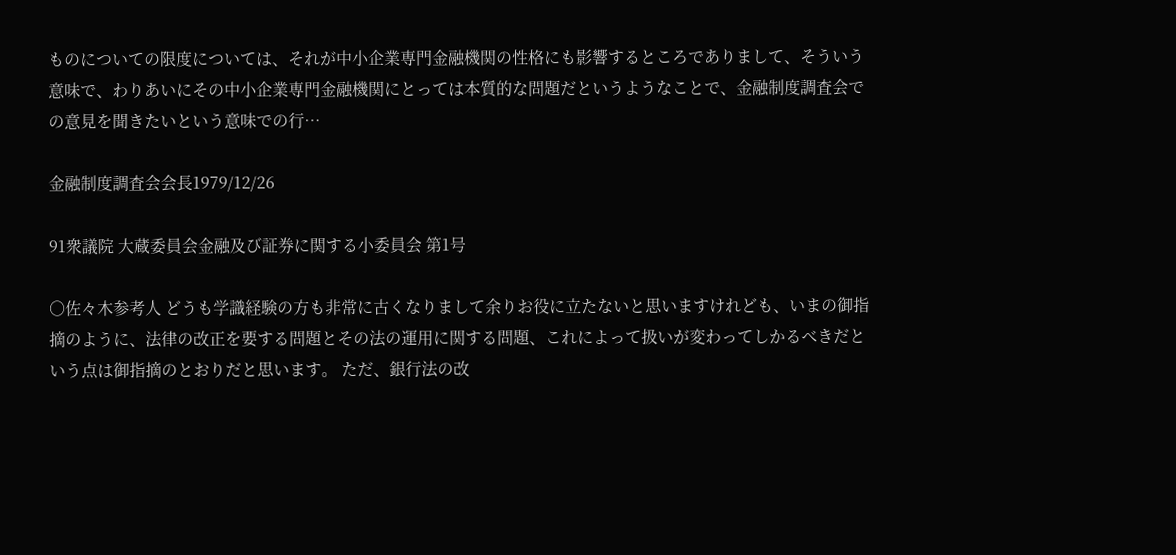ものについての限度については、それが中小企業専門金融機関の性格にも影響するところでありまして、そういう意味で、わりあいにその中小企業専門金融機関にとっては本質的な問題だというようなことで、金融制度調査会での意見を聞きたいという意味での行…

金融制度調査会会長1979/12/26

91衆議院 大蔵委員会金融及び証券に関する小委員会 第1号

○佐々木参考人 どうも学識経験の方も非常に古くなりまして余りお役に立たないと思いますけれども、いまの御指摘のように、法律の改正を要する問題とその法の運用に関する問題、これによって扱いが変わってしかるべきだという点は御指摘のとおりだと思います。 ただ、銀行法の改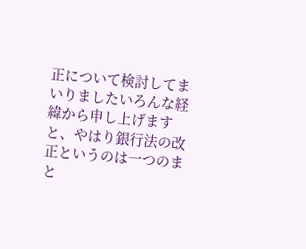正について検討してまいりましたいろんな経緯から申し上げますと、やはり銀行法の改正というのは一つのまと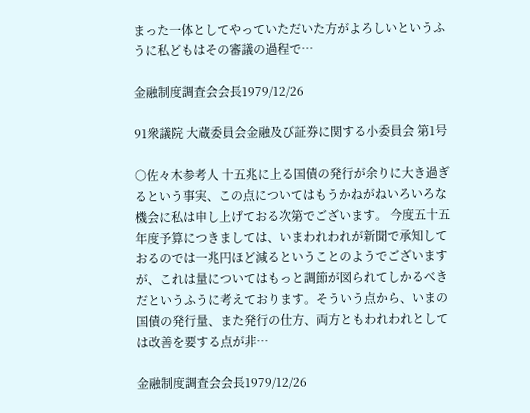まった一体としてやっていただいた方がよろしいというふうに私どもはその審議の過程で…

金融制度調査会会長1979/12/26

91衆議院 大蔵委員会金融及び証券に関する小委員会 第1号

○佐々木参考人 十五兆に上る国債の発行が余りに大き過ぎるという事実、この点についてはもうかねがねいろいろな機会に私は申し上げておる次第でございます。 今度五十五年度予算につきましては、いまわれわれが新聞で承知しておるのでは一兆円ほど減るということのようでございますが、これは量についてはもっと調節が図られてしかるべきだというふうに考えております。そういう点から、いまの国債の発行量、また発行の仕方、両方ともわれわれとしては改善を要する点が非…

金融制度調査会会長1979/12/26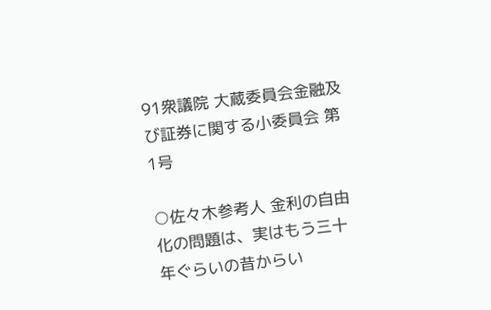91衆議院 大蔵委員会金融及び証券に関する小委員会 第1号

○佐々木参考人 金利の自由化の問題は、実はもう三十年ぐらいの昔からい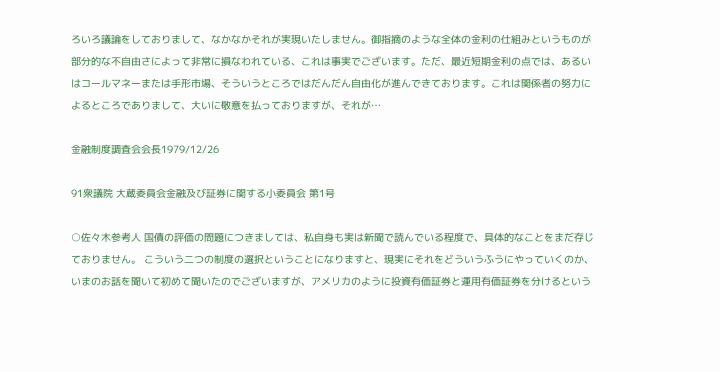ろいろ議論をしておりまして、なかなかそれが実現いたしません。御指摘のような全体の金利の仕組みというものが部分的な不自由さによって非常に損なわれている、これは事実でございます。ただ、最近短期金利の点では、あるいはコールマネーまたは手形市場、そういうところではだんだん自由化が進んできております。これは関係者の努力によるところでありまして、大いに敬意を払っておりますが、それが…

金融制度調査会会長1979/12/26

91衆議院 大蔵委員会金融及び証券に関する小委員会 第1号

○佐々木参考人 国債の評価の問題につきましては、私自身も実は新聞で読んでいる程度で、具体的なことをまだ存じておりません。 こういう二つの制度の選択ということになりますと、現実にそれをどういうふうにやっていくのか、いまのお話を聞いて初めて聞いたのでございますが、アメリカのように投資有価証券と運用有価証券を分けるという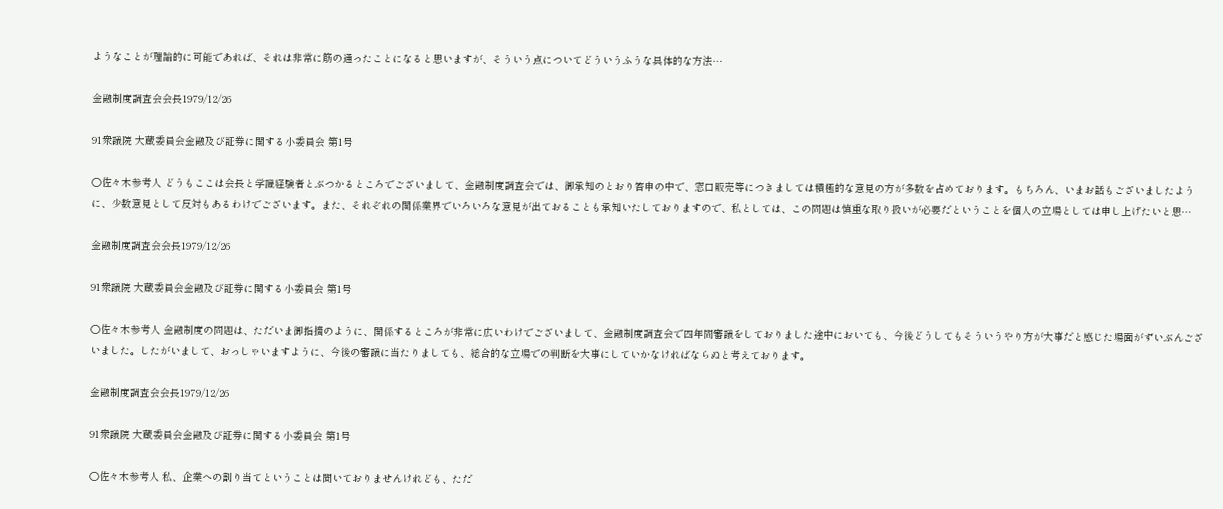ようなことが理論的に可能であれば、それは非常に筋の通ったことになると思いますが、そういう点についてどういうふうな具体的な方法…

金融制度調査会会長1979/12/26

91衆議院 大蔵委員会金融及び証券に関する小委員会 第1号

○佐々木参考人 どうもここは会長と学識経験者とぶつかるところでございまして、金融制度調査会では、御承知のとおり答申の中で、窓口販売等につきましては積極的な意見の方が多数を占めております。もちろん、いまお話もございましたように、少数意見として反対もあるわけでございます。また、それぞれの関係業界でいろいろな意見が出ておることも承知いたしておりますので、私としては、この問題は慎重な取り扱いが必要だということを個人の立場としては申し上げたいと思…

金融制度調査会会長1979/12/26

91衆議院 大蔵委員会金融及び証券に関する小委員会 第1号

○佐々木参考人 金融制度の問題は、ただいま御指摘のように、関係するところが非常に広いわけでございまして、金融制度調査会で四年間審議をしておりました途中においても、今後どうしてもそういうやり方が大事だと感じた場面がずいぶんございました。したがいまして、おっしゃいますように、今後の審議に当たりましても、総合的な立場での判断を大事にしていかなければならぬと考えております。

金融制度調査会会長1979/12/26

91衆議院 大蔵委員会金融及び証券に関する小委員会 第1号

○佐々木参考人 私、企業への割り当てということは聞いておりませんけれども、ただ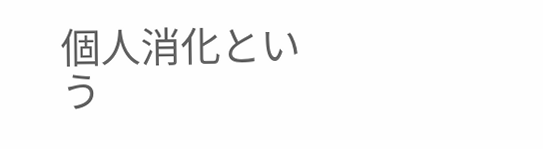個人消化という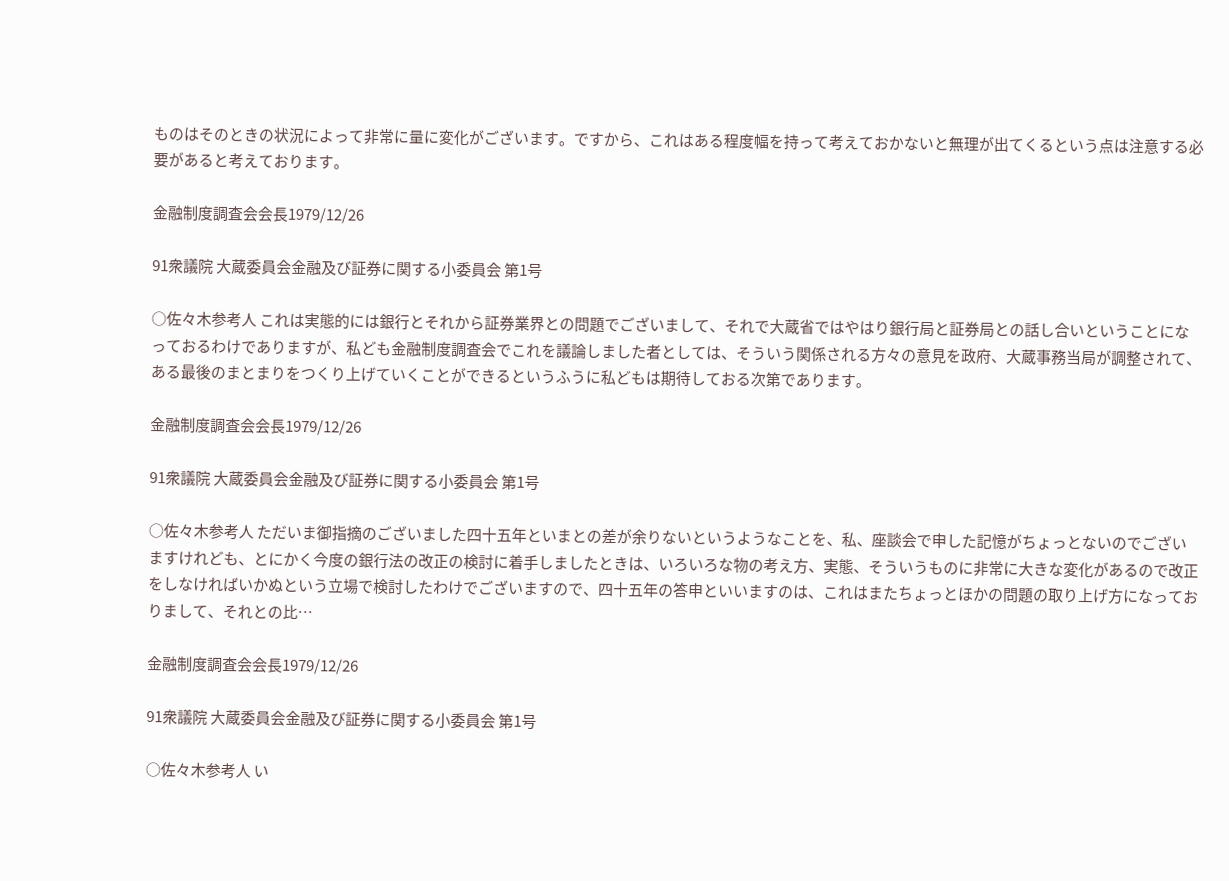ものはそのときの状況によって非常に量に変化がございます。ですから、これはある程度幅を持って考えておかないと無理が出てくるという点は注意する必要があると考えております。

金融制度調査会会長1979/12/26

91衆議院 大蔵委員会金融及び証券に関する小委員会 第1号

○佐々木参考人 これは実態的には銀行とそれから証券業界との問題でございまして、それで大蔵省ではやはり銀行局と証券局との話し合いということになっておるわけでありますが、私ども金融制度調査会でこれを議論しました者としては、そういう関係される方々の意見を政府、大蔵事務当局が調整されて、ある最後のまとまりをつくり上げていくことができるというふうに私どもは期待しておる次第であります。

金融制度調査会会長1979/12/26

91衆議院 大蔵委員会金融及び証券に関する小委員会 第1号

○佐々木参考人 ただいま御指摘のございました四十五年といまとの差が余りないというようなことを、私、座談会で申した記憶がちょっとないのでございますけれども、とにかく今度の銀行法の改正の検討に着手しましたときは、いろいろな物の考え方、実態、そういうものに非常に大きな変化があるので改正をしなければいかぬという立場で検討したわけでございますので、四十五年の答申といいますのは、これはまたちょっとほかの問題の取り上げ方になっておりまして、それとの比…

金融制度調査会会長1979/12/26

91衆議院 大蔵委員会金融及び証券に関する小委員会 第1号

○佐々木参考人 い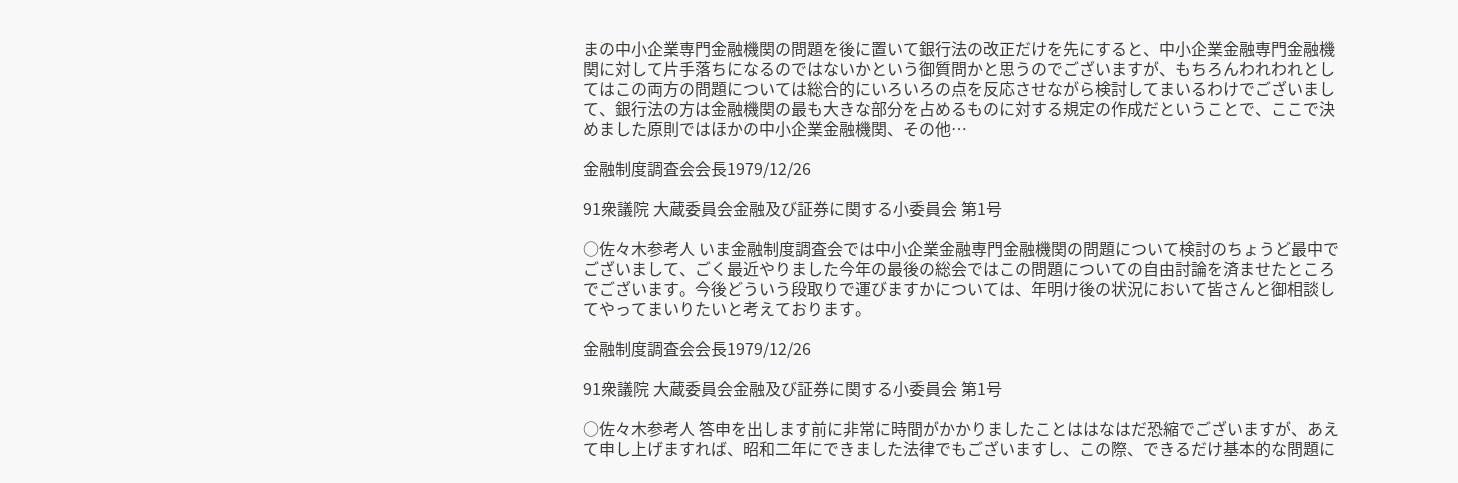まの中小企業専門金融機関の問題を後に置いて銀行法の改正だけを先にすると、中小企業金融専門金融機関に対して片手落ちになるのではないかという御質問かと思うのでございますが、もちろんわれわれとしてはこの両方の問題については総合的にいろいろの点を反応させながら検討してまいるわけでございまして、銀行法の方は金融機関の最も大きな部分を占めるものに対する規定の作成だということで、ここで決めました原則ではほかの中小企業金融機関、その他…

金融制度調査会会長1979/12/26

91衆議院 大蔵委員会金融及び証券に関する小委員会 第1号

○佐々木参考人 いま金融制度調査会では中小企業金融専門金融機関の問題について検討のちょうど最中でございまして、ごく最近やりました今年の最後の総会ではこの問題についての自由討論を済ませたところでございます。今後どういう段取りで運びますかについては、年明け後の状況において皆さんと御相談してやってまいりたいと考えております。

金融制度調査会会長1979/12/26

91衆議院 大蔵委員会金融及び証券に関する小委員会 第1号

○佐々木参考人 答申を出します前に非常に時間がかかりましたことははなはだ恐縮でございますが、あえて申し上げますれば、昭和二年にできました法律でもございますし、この際、できるだけ基本的な問題に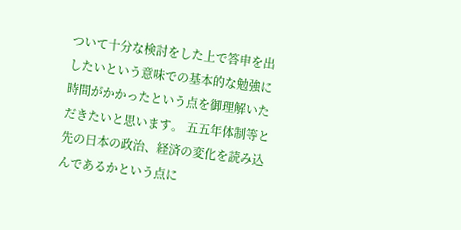ついて十分な検討をした上で答申を出したいという意味での基本的な勉強に時間がかかったという点を御理解いただきたいと思います。 五五年体制等と先の日本の政治、経済の変化を読み込んであるかという点に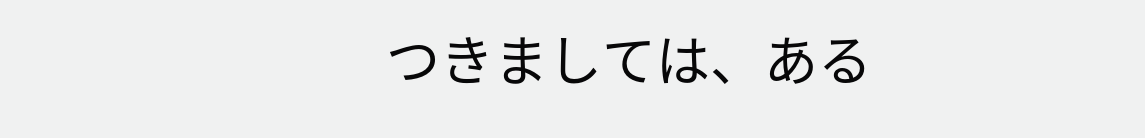つきましては、ある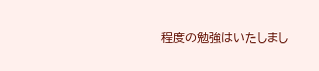程度の勉強はいたしまし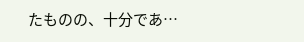たものの、十分であ…